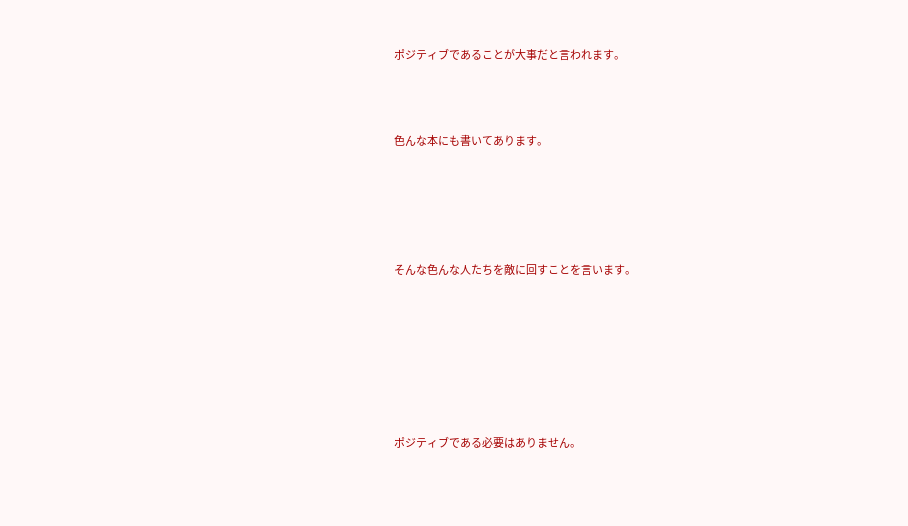ポジティブであることが大事だと言われます。



色んな本にも書いてあります。





そんな色んな人たちを敵に回すことを言います。







ポジティブである必要はありません。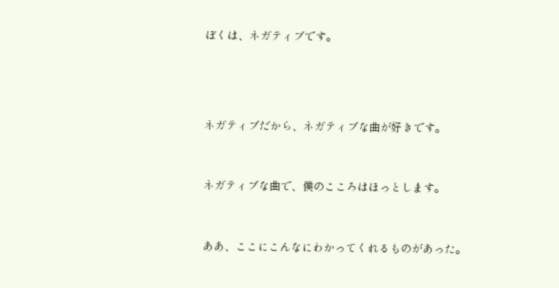ぼくは、ネガティブです。





ネガティブだから、ネガティブな曲が好きです。



ネガティブな曲で、僕のこころはほっとします。



ああ、ここにこんなにわかってくれるものがあった。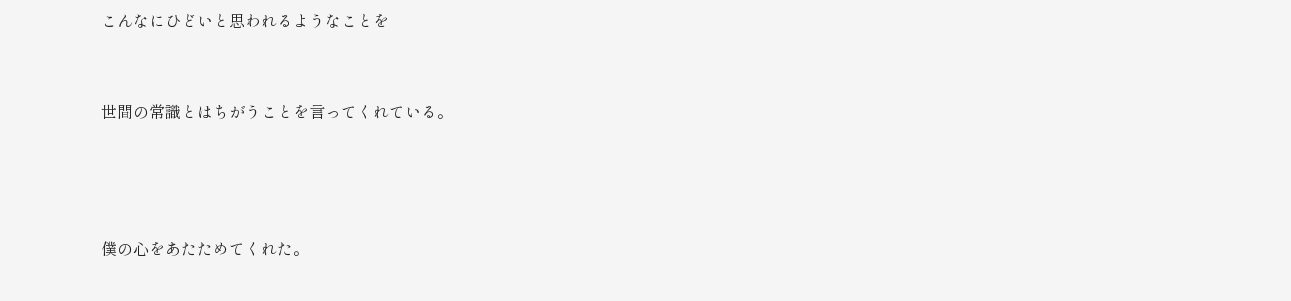こんなにひどいと思われるようなことを



世間の常識とはちがうことを言ってくれている。





僕の心をあたためてくれた。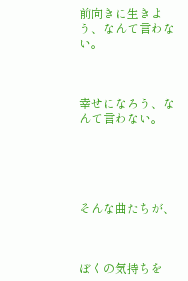前向きに生きよう、なんて言わない。



幸せになろう、なんて言わない。





そんな曲たちが、



ぼくの気持ちを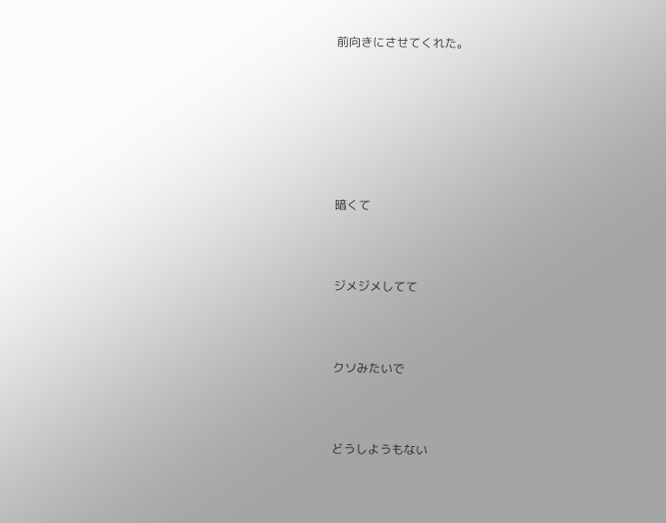前向きにさせてくれた。







暗くて



ジメジメしてて



クソみたいで



どうしようもない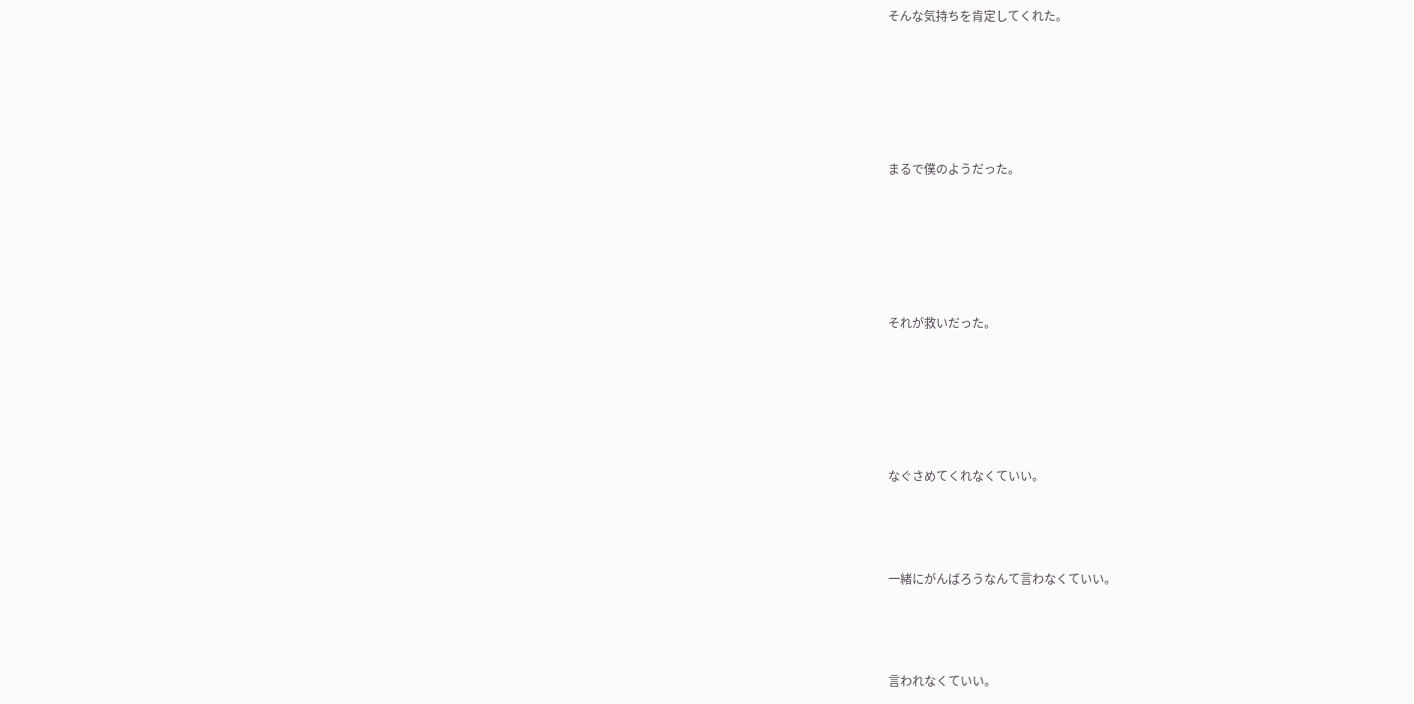そんな気持ちを肯定してくれた。





まるで僕のようだった。





それが救いだった。





なぐさめてくれなくていい。



一緒にがんばろうなんて言わなくていい。



言われなくていい。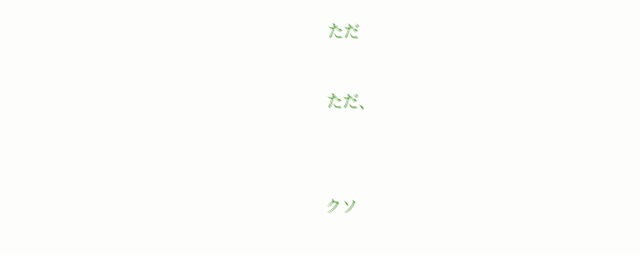ただ



ただ、





クソ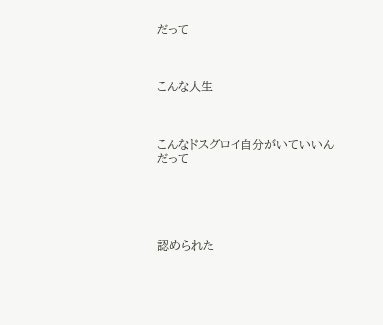だって



こんな人生



こんなドスグロイ自分がいていいんだって





認められた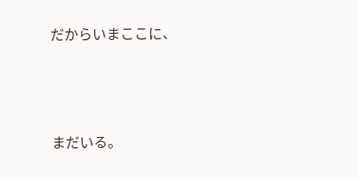だからいまここに、



まだいる。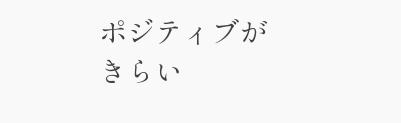ポジティブがきらい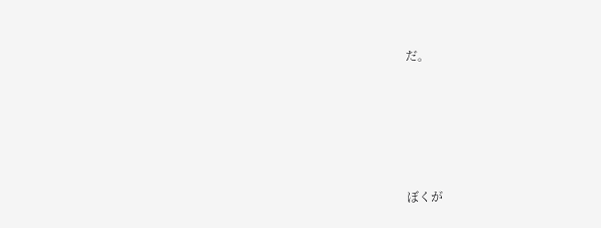だ。





ぼくが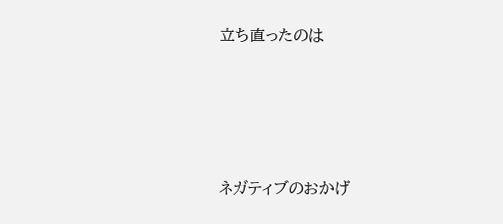立ち直ったのは





ネガティブのおかげ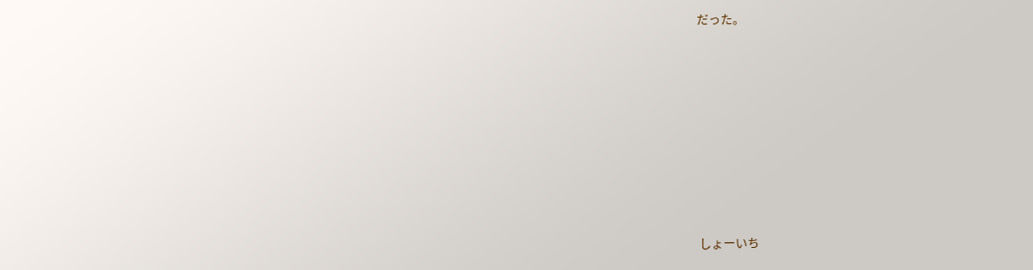だった。









しょーいち